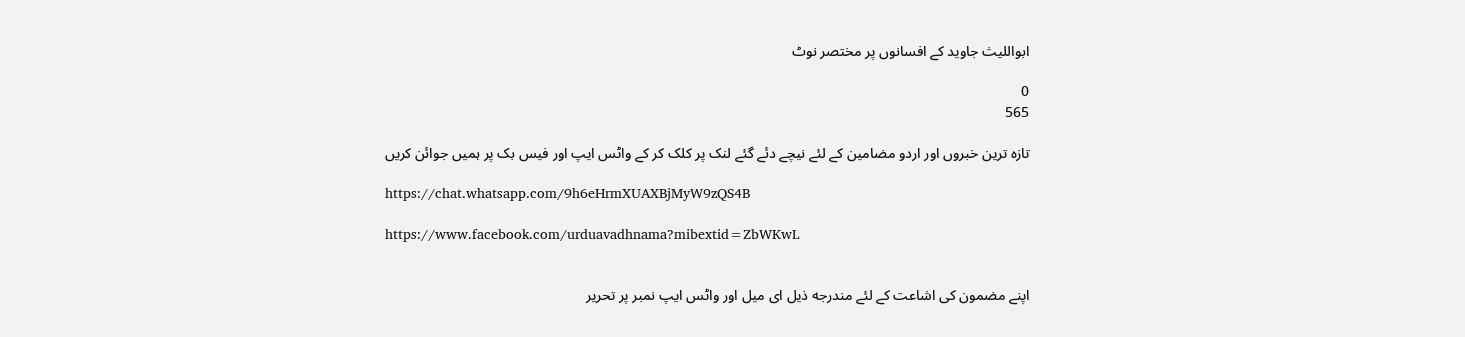ابواللیث جاوید کے افسانوں پر مختصر نوٹ

0
565

تازہ ترین خبروں اور اردو مضامین کے لئے نیچے دئے گئے لنک پر کلک کر کے واٹس ایپ اور فیس بک پر ہمیں جوائن کریں

https://chat.whatsapp.com/9h6eHrmXUAXBjMyW9zQS4B

https://www.facebook.com/urduavadhnama?mibextid=ZbWKwL


اپنے مضمون كی اشاعت كے لئے مندرجه ذیل ای میل اور واٹس ایپ نمبر پر تحریر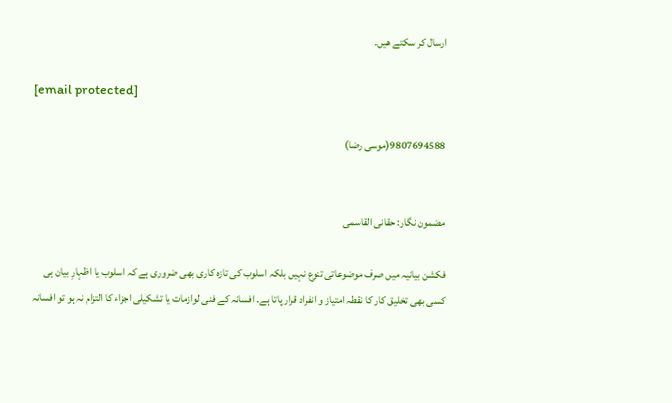ارسال كر سكتے هیں۔

[email protected]

9807694588(موسی رضا)


مضمون نگار: حقانی القاسمی

فکشن بیانیہ میں صرف موضوعاتی تنوع نہیں بلکہ اسلوب کی تازہ کاری بھی ضروری ہے کہ اسلوب یا اظہارِ بیان ہی کسی بھی تخلیق کار کا نقطہ امتیاز و انفراد قرار پاتا ہے۔ افسانہ کے فنی لوازمات یا تشکیلی اجزاء کا التزام نہ ہو تو افسانہ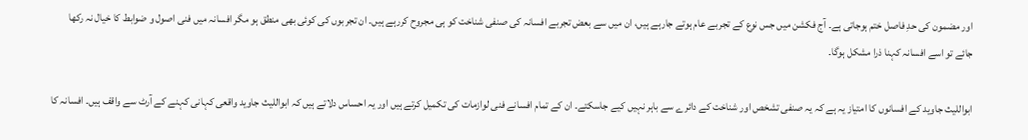اور مضمون کی حدِ فاصل ختم ہوجاتی ہے۔ آج فکشن میں جس نوع کے تجربے عام ہوتے جارہے ہیں، ان میں سے بعض تجربے افسانہ کی صنفی شناخت کو ہی مجروح کررہے ہیں۔ ان تجربوں کی کوئی بھی منطق ہو مگر افسانہ میں فنی اصول و ضوابط کا خیال نہ رکھا جائے تو اسے افسانہ کہنا ذرا مشکل ہوگا۔

ابواللیث جاوید کے افسانوں کا امتیاز یہ ہے کہ یہ صنفی تشخص اور شناخت کے دائرے سے باہر نہیں کیے جاسکتے۔ ان کے تمام افسانے فنی لوازمات کی تکمیل کرتے ہیں اور یہ احساس دلاتے ہیں کہ ابواللیث جاوید واقعی کہانی کہنے کے آرٹ سے واقف ہیں۔ افسانہ کا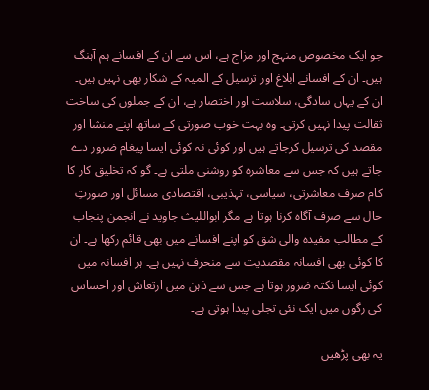جو ایک مخصوص منہج اور مزاج ہے، اس سے ان کے افسانے ہم آہنگ ہیں۔ ان کے افسانے ابلاغ اور ترسیل کے المیہ کے شکار بھی نہیں ہیں۔ ان کے یہاں سادگی، سلاست اور اختصار ہے، ان کے جملوں کی ساخت ثقالت پیدا نہیں کرتی۔ وہ بہت خوب صورتی کے ساتھ اپنے منشا اور مقصد کی ترسیل کرجاتے ہیں اور کوئی نہ کوئی ایسا پیغام ضرور دے جاتے ہیں کہ جس سے معاشرہ کو روشنی ملتی ہے۔ گو کہ تخلیق کار کا کام صرف معاشرتی، سیاسی، تہذیبی، اقتصادی مسائل اور صورتِ حال سے صرف آگاہ کرنا ہوتا ہے مگر ابواللیث جاوید نے انجمن پنجاب کے مطالب مفیدہ والی شق کو اپنے افسانے میں بھی قائم رکھا ہے۔ ان کا کوئی بھی افسانہ مقصدیت سے منحرف نہیں ہے۔ ہر افسانہ میں کوئی ایسا نکتہ ضرور ہوتا ہے جس سے ذہن میں ارتعاش اور احساس کی رگوں میں ایک نئی تجلی پیدا ہوتی ہے۔

یہ بھی پڑھیں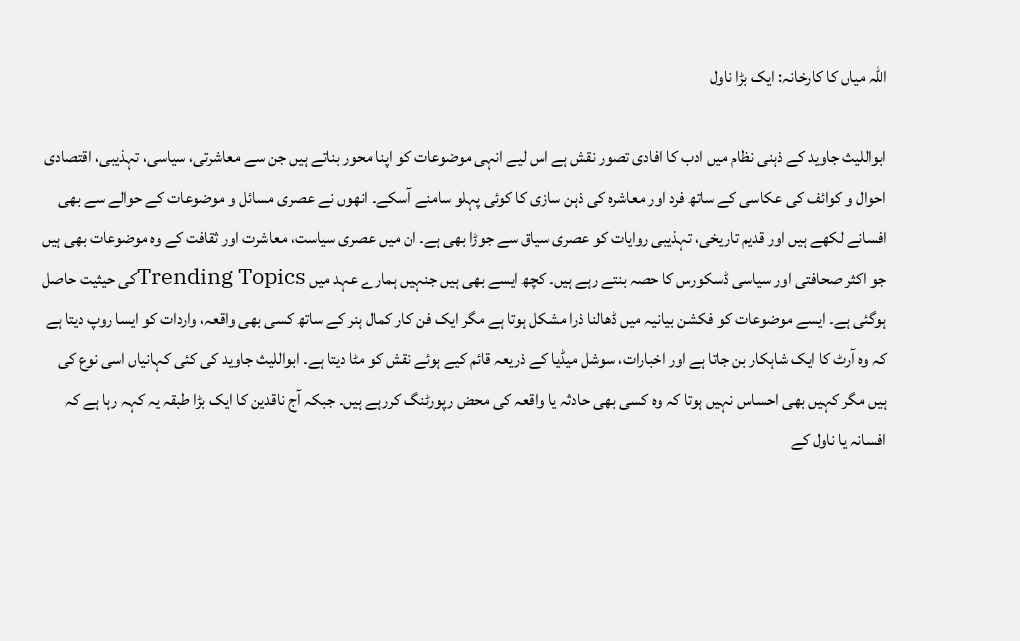اللہ میاں کا کارخانہ: ایک بڑا ناول

ابواللیث جاوید کے ذہنی نظام میں ادب کا افادی تصور نقش ہے اس لیے انہی موضوعات کو اپنا محور بناتے ہیں جن سے معاشرتی، سیاسی، تہذیبی، اقتصادی احوال و کوائف کی عکاسی کے ساتھ فرد اور معاشرہ کی ذہن سازی کا کوئی پہلو سامنے آسکے۔ انھوں نے عصری مسائل و موضوعات کے حوالے سے بھی افسانے لکھے ہیں اور قدیم تاریخی، تہذیبی روایات کو عصری سیاق سے جوڑا بھی ہے۔ ان میں عصری سیاست، معاشرت اور ثقافت کے وہ موضوعات بھی ہیں جو اکثر صحافتی اور سیاسی ڈسکورس کا حصہ بنتے رہے ہیں۔ کچھ ایسے بھی ہیں جنہیں ہمارے عہد میں Trending Topicsکی حیثیت حاصل ہوگئی ہے۔ ایسے موضوعات کو فکشن بیانیہ میں ڈھالنا ذرا مشکل ہوتا ہے مگر ایک فن کار کمال ہنر کے ساتھ کسی بھی واقعہ، واردات کو ایسا روپ دیتا ہے کہ وہ آرٹ کا ایک شاہکار بن جاتا ہے اور اخبارات، سوشل میڈیا کے ذریعہ قائم کیے ہوئے نقش کو مٹا دیتا ہے۔ ابواللیث جاوید کی کئی کہانیاں اسی نوع کی ہیں مگر کہیں بھی احساس نہیں ہوتا کہ وہ کسی بھی حادثہ یا واقعہ کی محض رپورٹنگ کررہے ہیں۔ جبکہ آج ناقدین کا ایک بڑا طبقہ یہ کہہ رہا ہے کہ افسانہ یا ناول کے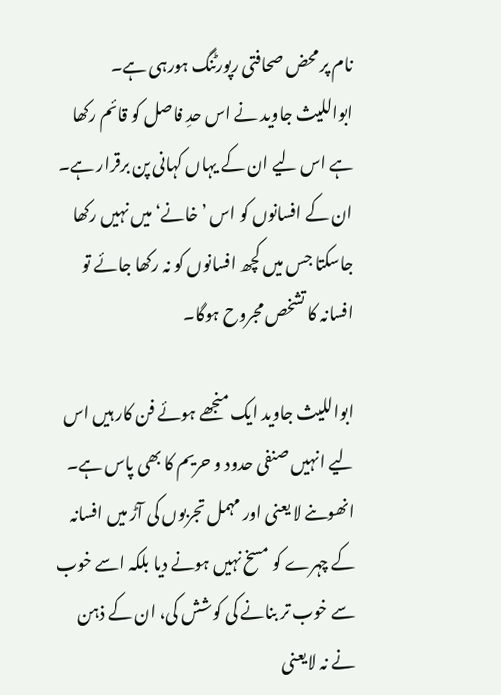نام پر محض صحافتی رپورٹنگ ہورہی ہے۔ ابواللیث جاوید نے اس حدِ فاصل کو قائم رکھا ہے اس لیے ان کے یہاں کہانی پن برقرار ہے۔ ان کے افسانوں کو اس ’خانے‘ میں نہیں رکھا جاسکتا جس میں کچھ افسانوں کو نہ رکھا جائے تو افسانہ کا تشخص مجروح ہوگا۔

ابواللیث جاوید ایک منجھے ہوئے فن کار ہیں اس لیے انہیں صنفی حدود و حریم کا بھی پاس ہے۔ انھوںنے لا یعنی اور مہمل تجربوں کی آڑ میں افسانہ کے چہرے کو مسخ نہیں ہونے دیا بلکہ اسے خوب سے خوب تر بنانے کی کوشش کی، ان کے ذہن نے نہ لایعنی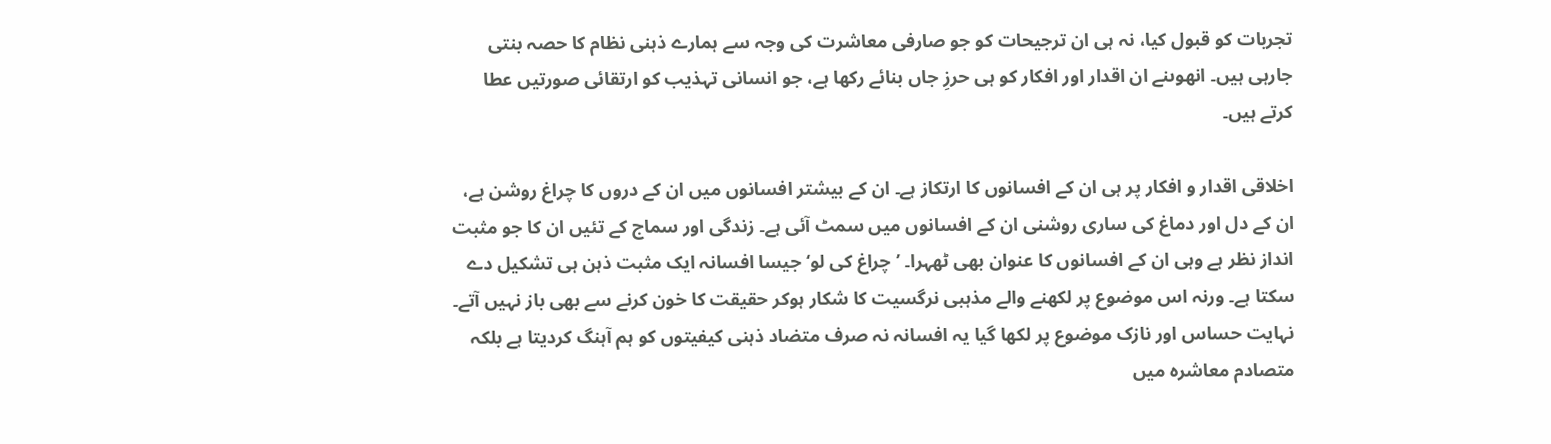تجربات کو قبول کیا، نہ ہی ان ترجیحات کو جو صارفی معاشرت کی وجہ سے ہمارے ذہنی نظام کا حصہ بنتی جارہی ہیں۔ انھوںنے ان اقدار اور افکار کو ہی حرزِ جاں بنائے رکھا ہے، جو انسانی تہذیب کو ارتقائی صورتیں عطا کرتے ہیں۔

اخلاقی اقدار و افکار پر ہی ان کے افسانوں کا ارتکاز ہے۔ ان کے بیشتر افسانوں میں ان کے دروں کا چراغ روشن ہے، ان کے دل اور دماغ کی ساری روشنی ان کے افسانوں میں سمٹ آئی ہے۔ زندگی اور سماج کے تئیں ان کا جو مثبت انداز نظر ہے وہی ان کے افسانوں کا عنوان بھی ٹھہرا۔ ’چراغ کی لو‘ جیسا افسانہ ایک مثبت ذہن ہی تشکیل دے سکتا ہے۔ ورنہ اس موضوع پر لکھنے والے مذہبی نرگسیت کا شکار ہوکر حقیقت کا خون کرنے سے بھی باز نہیں آتے۔ نہایت حساس اور نازک موضوع پر لکھا گیا یہ افسانہ نہ صرف متضاد ذہنی کیفیتوں کو ہم آہنگ کردیتا ہے بلکہ متصادم معاشرہ میں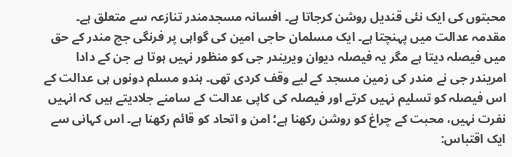محبتوں کی ایک نئی قندیل روشن کرجاتا ہے۔ افسانہ مسجدمندر تنازعہ سے متعلق ہے۔ مقدمہ عدالت میں پہنچتا ہے۔ ایک مسلمان حاجی امین کی گواہی پر فرنگی جج مندر کے حق میں فیصلہ دیتا ہے مگر یہ فیصلہ دیوان ویریندر جی کو منظور نہیں ہوتا ہے جن کے دادا امریندر جی نے مندر کی زمین مسجد کے لیے وقف کردی تھی۔ ہندو مسلم دونوں ہی عدالت کے اس فیصلہ کو تسلیم نہیں کرتے اور فیصلہ کی کاپی عدالت کے سامنے جلادیتے ہیں کہ انہیں نفرت نہیں، محبت کے چراغ کو روشن رکھنا ہے؛ امن و اتحاد کو قائم رکھنا ہے۔ اس کہانی سے ایک اقتباس: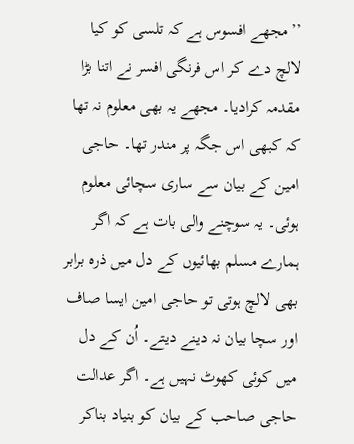’’مجھے افسوس ہے کہ تلسی کو کیا لالچ دے کر اس فرنگی افسر نے اتنا بڑا مقدمہ کرادیا۔ مجھے یہ بھی معلوم نہ تھا کہ کبھی اس جگہ پر مندر تھا۔ حاجی امین کے بیان سے ساری سچائی معلوم ہوئی۔ یہ سوچنے والی بات ہے کہ اگر ہمارے مسلم بھائیوں کے دل میں ذرہ برابر بھی لالچ ہوتی تو حاجی امین ایسا صاف اور سچا بیان نہ دینے دیتے۔ اُن کے دل میں کوئی کھوٹ نہیں ہے۔ اگر عدالت حاجی صاحب کے بیان کو بنیاد بناکر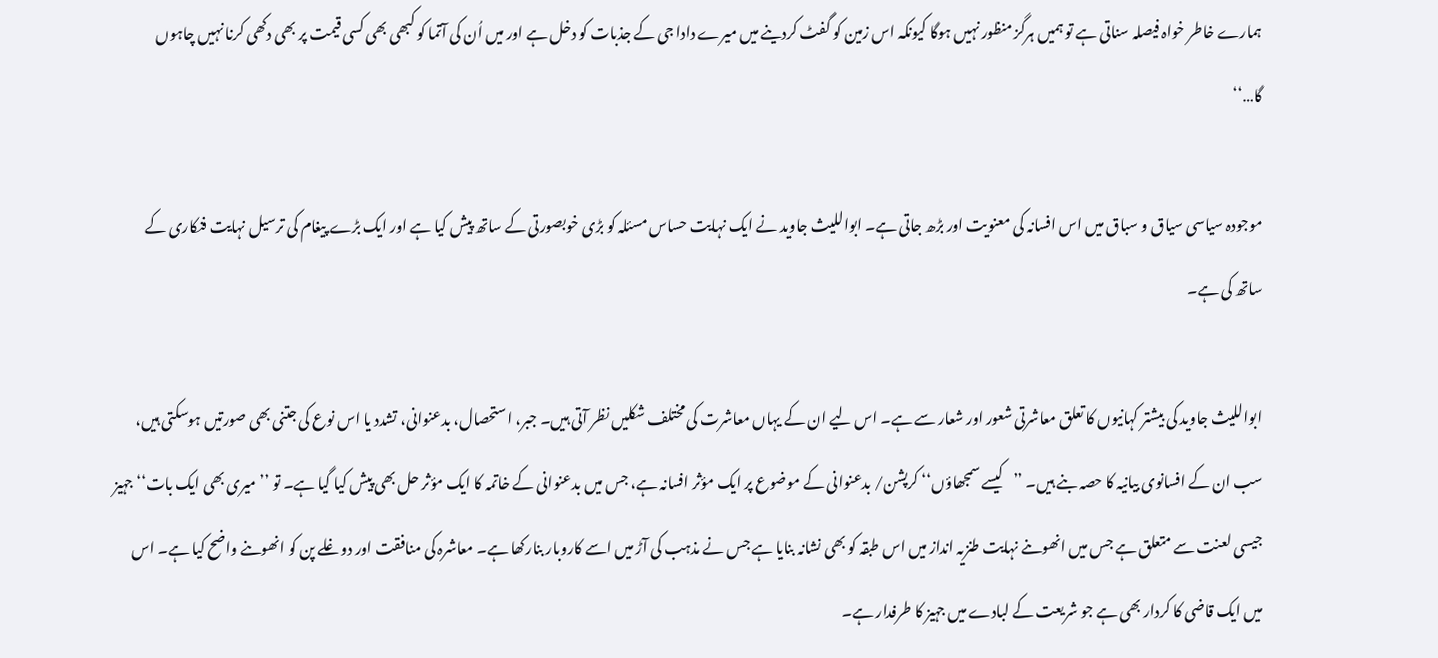ہمارے خاطر خواہ فیصلہ سناتی ہے تو ہمیں ہرگز منظور نہیں ہوگا کیونکہ اس زمین کو گفٹ کردینے میں میرے دادا جی کے جذبات کو دخل ہے اور میں اُن کی آتما کو کبھی بھی کسی قیمت پر بھی دکھی کرنا نہیں چاہوں گا…‘‘

موجودہ سیاسی سیاق و سباق میں اس افسانہ کی معنویت اور بڑھ جاتی ہے۔ ابواللیث جاوید نے ایک نہایت حساس مسئلہ کو بڑی خوبصورتی کے ساتھ پیش کیا ہے اور ایک بڑے پیغام کی ترسیل نہایت فنکاری کے ساتھ کی ہے۔

ابواللیث جاوید کی بیشتر کہانیوں کا تعلق معاشرتی شعور اور شعار سے ہے۔ اس لیے ان کے یہاں معاشرت کی مختلف شکلیں نظر آتی ہیں۔ جبر، استحصال، بدعنوانی، تشدد یا اس نوع کی جتنی بھی صورتیں ہوسکتی ہیں، سب ان کے افسانوی بیانیہ کا حصہ بنے ہیں۔ ’’کیسے سمجھاؤں‘‘ کرپشن/ بدعنوانی کے موضوع پر ایک مؤثر افسانہ ہے، جس میں بدعنوانی کے خاتمہ کا ایک مؤثر حل بھی پیش کیا گیا ہے۔ تو ’’میری بھی ایک بات‘‘ جہیز جیسی لعنت سے متعلق ہے جس میں انھوںنے نہایت طنزیہ انداز میں اس طبقہ کو بھی نشانہ بنایا ہے جس نے مذہب کی آڑ میں اسے کاروبار بنارکھا ہے۔ معاشرہ کی منافقت اور دوغلے پن کو انھوںنے واضح کیا ہے۔ اس میں ایک قاضی کا کردار بھی ہے جو شریعت کے لبادے میں جہیز کا طرفدار ہے۔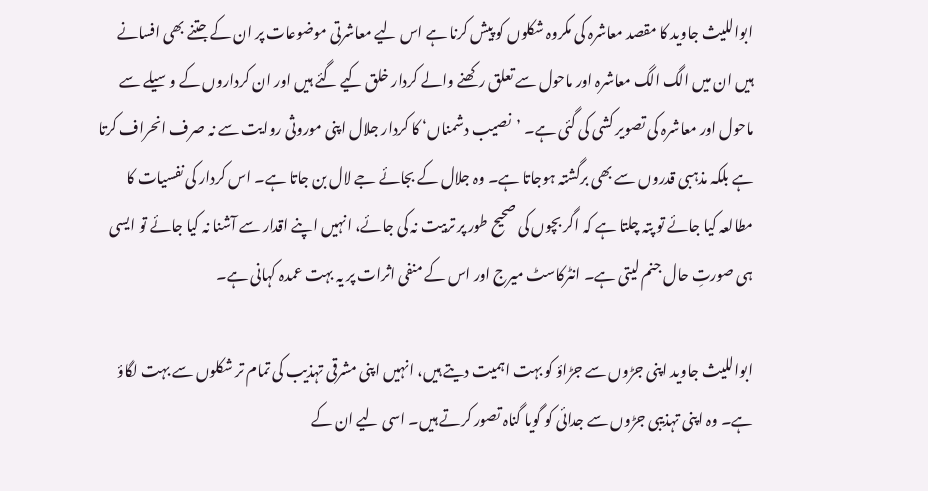ابواللیث جاوید کا مقصد معاشرہ کی مکروہ شکلوں کو پیش کرنا ہے اس لیے معاشرتی موضوعات پر ان کے جتنے بھی افسانے ہیں ان میں الگ الگ معاشرہ اور ماحول سے تعلق رکھنے والے کردار خلق کیے گئے ہیں اور ان کرداروں کے وسیلے سے ماحول اور معاشرہ کی تصویر کشی کی گئی ہے۔ ’نصیب دشمناں‘ کا کردار جلال اپنی موروثی روایت سے نہ صرف انحراف کرتا ہے بلکہ مذہبی قدروں سے بھی برگشتہ ہوجاتا ہے۔ وہ جلال کے بجائے جے لال بن جاتا ہے۔ اس کردار کی نفسیات کا مطالعہ کیا جائے تو پتہ چلتا ہے کہ اگر بچوں کی صحیح طور پر تربیت نہ کی جائے، انہیں اپنے اقدار سے آشنا نہ کیا جائے تو ایسی ہی صورتِ حال جنم لیتی ہے۔ انٹرکاسٹ میرج اور اس کے منفی اثرات پر یہ بہت عمدہ کہانی ہے۔

ابواللیث جاوید اپنی جڑوں سے جڑاؤ کو بہت اہمیت دیتے ہیں، انہیں اپنی مشرقی تہذیب کی تمام تر شکلوں سے بہت لگاؤ ہے۔ وہ اپنی تہذیبی جڑوں سے جدائی کو گویا گناہ تصور کرتے ہیں۔ اسی لیے ان کے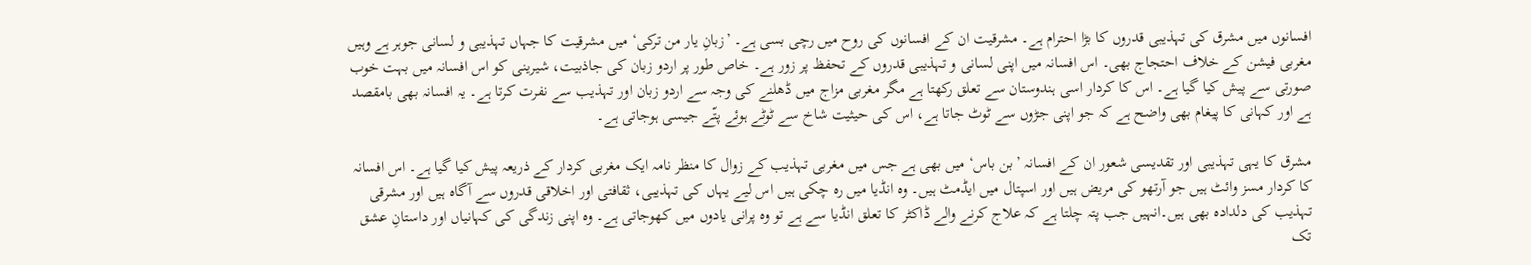افسانوں میں مشرق کی تہذیبی قدروں کا بڑا احترام ہے۔ مشرقیت ان کے افسانوں کی روح میں رچی بسی ہے۔ ’زبانِ یار من ترکی‘ میں مشرقیت کا جہاں تہذیبی و لسانی جوہر ہے وہیں مغربی فیشن کے خلاف احتجاج بھی۔ اس افسانہ میں اپنی لسانی و تہذیبی قدروں کے تحفظ پر زور ہے۔ خاص طور پر اردو زبان کی جاذبیت، شیرینی کو اس افسانہ میں بہت خوب صورتی سے پیش کیا گیا ہے۔ اس کا کردار اسی ہندوستان سے تعلق رکھتا ہے مگر مغربی مزاج میں ڈھلنے کی وجہ سے اردو زبان اور تہذیب سے نفرت کرتا ہے۔ یہ افسانہ بھی بامقصد ہے اور کہانی کا پیغام بھی واضح ہے کہ جو اپنی جڑوں سے ٹوٹ جاتا ہے، اس کی حیثیت شاخ سے ٹوٹے ہوئے پتّے جیسی ہوجاتی ہے۔

مشرق کا یہی تہذیبی اور تقدیسی شعور ان کے افسانہ ’بن باس‘ میں بھی ہے جس میں مغربی تہذیب کے زوال کا منظر نامہ ایک مغربی کردار کے ذریعہ پیش کیا گیا ہے۔ اس افسانہ کا کردار مسز وائٹ ہیں جو آرتھو کی مریض ہیں اور اسپتال میں ایڈمٹ ہیں۔ وہ انڈیا میں رہ چکی ہیں اس لیے یہاں کی تہذیبی، ثقافتی اور اخلاقی قدروں سے آگاہ ہیں اور مشرقی تہذیب کی دلدادہ بھی ہیں۔انہیں جب پتہ چلتا ہے کہ علاج کرنے والے ڈاکٹر کا تعلق انڈیا سے ہے تو وہ پرانی یادوں میں کھوجاتی ہے۔ وہ اپنی زندگی کی کہانیاں اور داستانِ عشق تک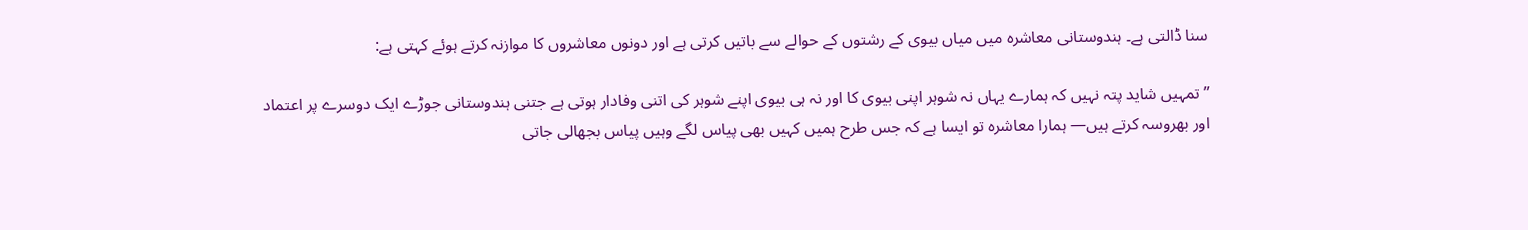سنا ڈالتی ہے۔ ہندوستانی معاشرہ میں میاں بیوی کے رشتوں کے حوالے سے باتیں کرتی ہے اور دونوں معاشروں کا موازنہ کرتے ہوئے کہتی ہے:

’’تمہیں شاید پتہ نہیں کہ ہمارے یہاں نہ شوہر اپنی بیوی کا اور نہ ہی بیوی اپنے شوہر کی اتنی وفادار ہوتی ہے جتنی ہندوستانی جوڑے ایک دوسرے پر اعتماد اور بھروسہ کرتے ہیں— ہمارا معاشرہ تو ایسا ہے کہ جس طرح ہمیں کہیں بھی پیاس لگے وہیں پیاس بجھالی جاتی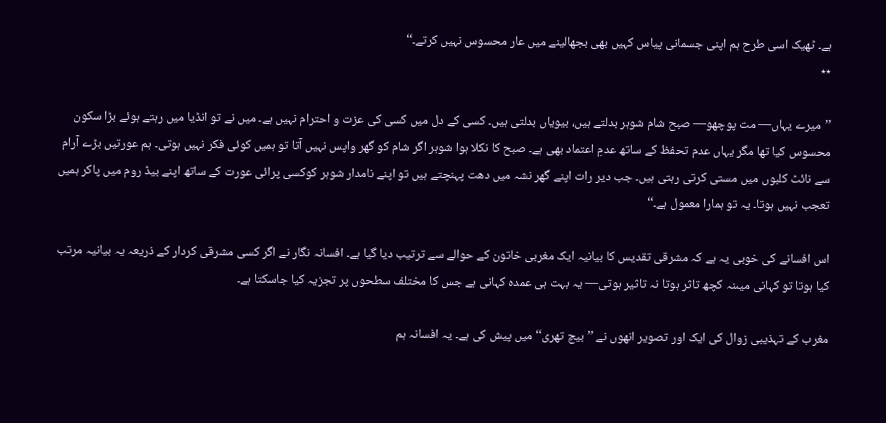ہے۔ ٹھیک اسی طرح ہم اپنی جسمانی پیاس کہیں بھی بجھالینے میں عار محسوس نہیں کرتے۔‘‘
٭٭

’’میرے یہاں— مت پوچھو— صبح شام شوہر بدلتے ہیں، بیویاں بدلتی ہیں۔ کسی کے دل میں کسی کی عزت و احترام نہیں ہے۔ میں نے تو انڈیا میں رہتے ہوئے بڑا سکون محسوس کیا تھا مگر یہاں عدم تحفظ کے ساتھ عدمِ اعتماد بھی ہے۔ صبح کا نکلا ہوا شوہر اگر شام کو گھر واپس نہیں آتا تو ہمیں کوئی فکر نہیں ہوتی۔ ہم عورتیں بڑے آرام سے نائٹ کلبوں میں مستی کرتی رہتی ہیں۔ جب دیر رات اپنے گھر نشہ میں دھت پہنچتے ہیں تو اپنے نامدار شوہر کوکسی پرائی عورت کے ساتھ اپنے بیڈ روم میں پاکر ہمیں تعجب نہیں ہوتا۔ یہ تو ہمارا معمول ہے۔‘‘

اس افسانے کی خوبی یہ ہے کہ مشرقی تقدیس کا بیانیہ ایک مغربی خاتون کے حوالے سے ترتیب دیا گیا ہے۔ افسانہ نگار نے اگر کسی مشرقی کردار کے ذریعہ یہ بیانیہ مرتب کیا ہوتا تو کہانی میںنہ کچھ تاثر ہوتا نہ تاثیر ہوتی— یہ بہت ہی عمدہ کہانی ہے جس کا مختلف سطحوں پر تجزیہ کیا جاسکتا ہے۔

مغرب کے تہذیبی زوال کی ایک اور تصویر انھوں نے ’’بیچ تھری‘‘ میں پیش کی ہے۔ یہ افسانہ ہم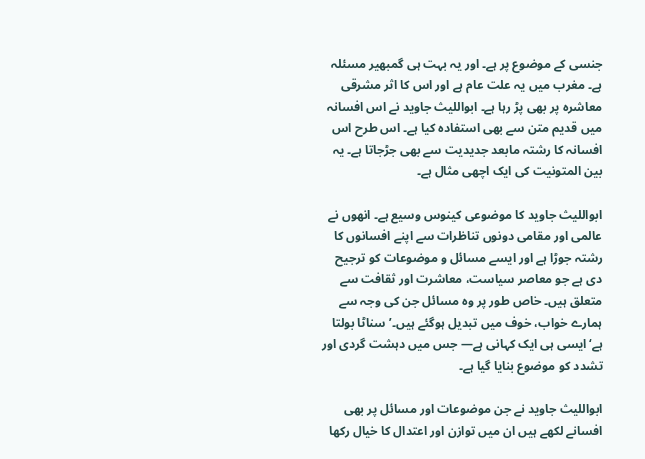جنسی کے موضوع پر ہے۔ اور یہ بہت ہی گمبھیر مسئلہ ہے۔ مغرب میں یہ علت عام ہے اور اس کا اثر مشرقی معاشرہ پر بھی پڑ رہا ہے۔ ابواللیث جاوید نے اس افسانہ میں قدیم متن سے بھی استفادہ کیا ہے۔ اس طرح اس افسانہ کا رشتہ مابعد جدیدیت سے بھی جڑجاتا ہے۔ یہ بین المتونیت کی ایک اچھی مثال ہے۔

ابواللیث جاوید کا موضوعی کینوس وسیع ہے۔ انھوں نے عالمی اور مقامی دونوں تناظرات سے اپنے افسانوں کا رشتہ جوڑا ہے اور ایسے مسائل و موضوعات کو ترجیح دی ہے جو معاصر سیاست، معاشرت اور ثقافت سے متعلق ہیں۔ خاص طور پر وہ مسائل جن کی وجہ سے ہمارے خواب، خوف میں تبدیل ہوگئے ہیں۔’سناٹا بولتا ہے‘ ایسی ہی ایک کہانی ہے— جس میں دہشت گردی اور تشدد کو موضوع بنایا گیا ہے۔

ابواللیث جاوید نے جن موضوعات اور مسائل پر بھی افسانے لکھے ہیں ان میں توازن اور اعتدال کا خیال رکھا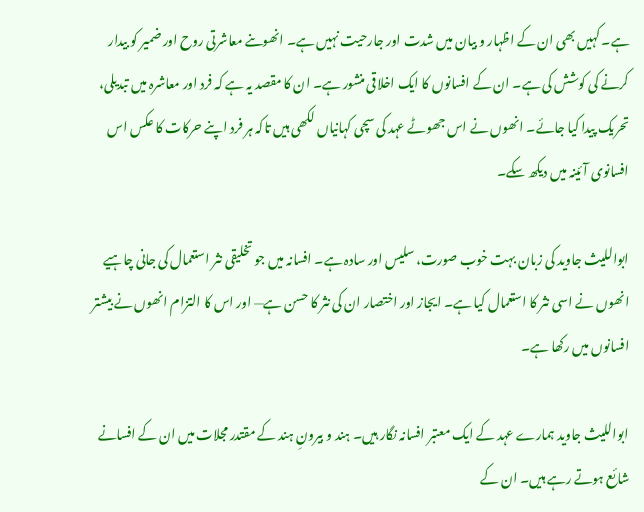ہے۔ کہیں بھی ان کے اظہار و بیان میں شدت اور جارحیت نہیں ہے۔ انھوںنے معاشرتی روح اور ضمیر کو بیدار کرنے کی کوشش کی ہے۔ ان کے افسانوں کا ایک اخلاقی منشور ہے۔ ان کا مقصد یہ ہے کہ فرد اور معاشرہ میں تبدیلی، تحریک پیدا کیا جائے۔ انھوں نے اس جھوٹے عہد کی سچی کہانیاں لکھی ہیں تاکہ ہر فرد اپنے حرکات کا عکس اس افسانوی آئینہ میں دیکھ سکے۔

ابواللیث جاوید کی زبان بہت خوب صورت، سلیس اور سادہ ہے۔ افسانہ میں جو تخلیقی نثر استعمال کی جانی چاہیے انھوں نے اسی نثر کا استعمال کیا ہے۔ ایجاز اور اختصار ان کی نثر کا حسن ہے— اور اس کا التزام انھوں نے بیشتر افسانوں میں رکھا ہے۔

ابواللیث جاوید ہمارے عہد کے ایک معتبر افسانہ نگار ہیں۔ ہند و بیرونِ ہند کے مقتدر مجلات میں ان کے افسانے شائع ہوتے رہے ہیں۔ ان کے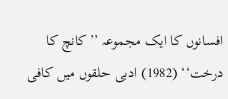افسانوں کا ایک مجموعہ ’’کانچ کا درخت‘‘ (1982) ادبی حلقوں میں کافی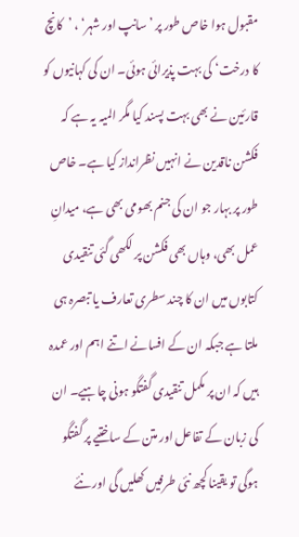مقبول ہوا خاص طور پر ’سانپ اور شہر‘ ، ’کانچ کا درخت‘ کی بہت پذیرائی ہوئی۔ ان کی کہانیوں کو قارئین نے بھی بہت پسند کیا مگر المیہ یہ ہے کہ فکشن ناقدین نے انہیں نظرانداز کیا ہے۔ خاص طور پر بہار جو ان کی جنم بھومی بھی ہے، میدانِ عمل بھی، وہاں بھی فکشن پر لکھی گئی تنقیدی کتابوں میں ان کا چند سطری تعارف یا تبصرہ ہی ملتا ہے جبکہ ان کے افسانے اتنے اہم اور عمدہ ہیں کہ ان پر مکمل تنقیدی گفتگو ہونی چاہیے۔ ان کی زبان کے تفاعل اور متن کے ساختیے پر گفتگو ہوگی تو یقینا کچھ نئی طرفیں کھلیں گی اور نئے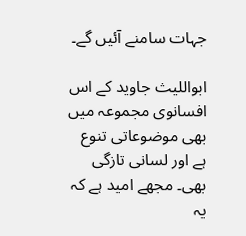جہات سامنے آئیں گے۔

ابواللیث جاوید کے اس افسانوی مجموعہ میں بھی موضوعاتی تنوع ہے اور لسانی تازگی بھی۔ مجھے امید ہے کہ یہ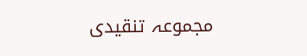مجموعہ تنقیدی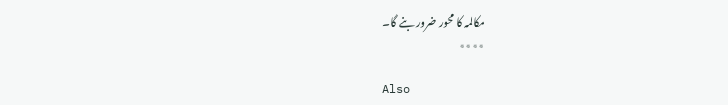مکالمہ کا محور ضرور بنے گا۔
٭٭٭٭

Also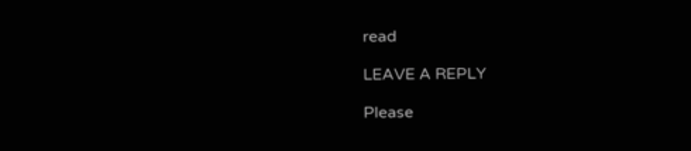read

LEAVE A REPLY

Please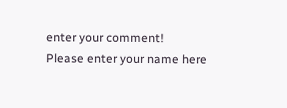enter your comment!
Please enter your name here